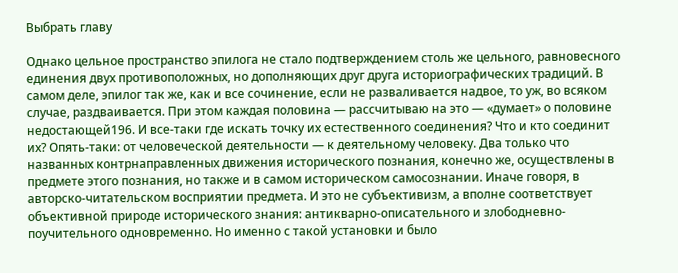Выбрать главу

Однако цельное пространство эпилога не стало подтверждением столь же цельного, равновесного единения двух противоположных, но дополняющих друг друга историографических традиций. В самом деле, эпилог так же, как и все сочинение, если не разваливается надвое, то уж, во всяком случае, раздваивается. При этом каждая половина — рассчитываю на это — «думает» о половине недостающей196. И все-таки где искать точку их естественного соединения? Что и кто соединит их? Опять-таки: от человеческой деятельности — к деятельному человеку. Два только что названных контрнаправленных движения исторического познания, конечно же, осуществлены в предмете этого познания, но также и в самом историческом самосознании. Иначе говоря, в авторско-читательском восприятии предмета. И это не субъективизм, а вполне соответствует объективной природе исторического знания: антикварно-описательного и злободневно-поучительного одновременно. Но именно с такой установки и было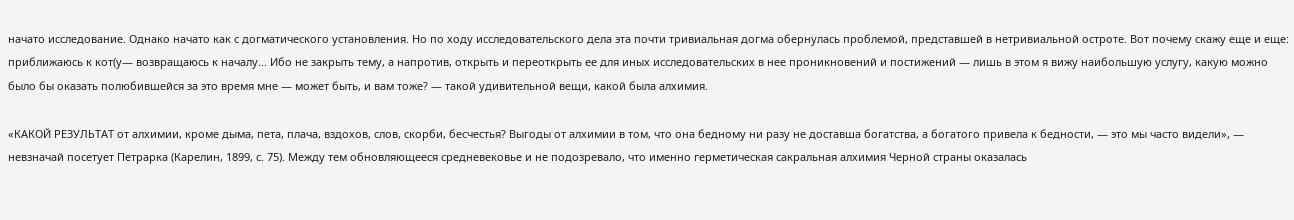начато исследование. Однако начато как с догматического установления. Но по ходу исследовательского дела эта почти тривиальная догма обернулась проблемой, представшей в нетривиальной остроте. Вот почему скажу еще и еще: приближаюсь к кот(у— возвращаюсь к началу... Ибо не закрыть тему, а напротив, открыть и переоткрыть ее для иных исследовательских в нее проникновений и постижений — лишь в этом я вижу наибольшую услугу, какую можно было бы оказать полюбившейся за это время мне — может быть, и вам тоже? — такой удивительной вещи, какой была алхимия.

«КАКОЙ РЕЗУЛЬТАТ от алхимии, кроме дыма, пета, плача, вздохов, слов, скорби, бесчестья? Выгоды от алхимии в том, что она бедному ни разу не доставша богатства, а богатого привела к бедности, — это мы часто видели», — невзначай посетует Петрарка (Карелин, 1899, с. 75). Между тем обновляющееся средневековье и не подозревало, что именно герметическая сакральная алхимия Черной страны оказалась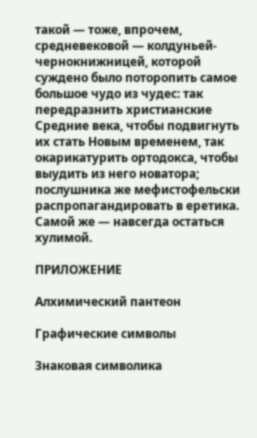такой — тоже, впрочем, средневековой — колдуньей-чернокнижницей, которой суждено было поторопить самое большое чудо из чудес: так передразнить христианские Средние века, чтобы подвигнуть их стать Новым временем, так окарикатурить ортодокса, чтобы выудить из него новатора; послушника же мефистофельски распропагандировать в еретика. Самой же — навсегда остаться хулимой.

ПРИЛОЖЕНИЕ

Алхимический пантеон

Графические символы

Знаковая символика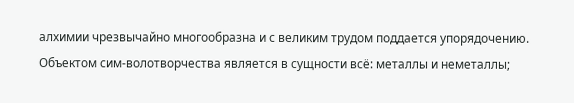алхимии чрезвычайно многообразна и с великим трудом поддается упорядочению. Объектом сим-волотворчества является в сущности всё: металлы и неметаллы;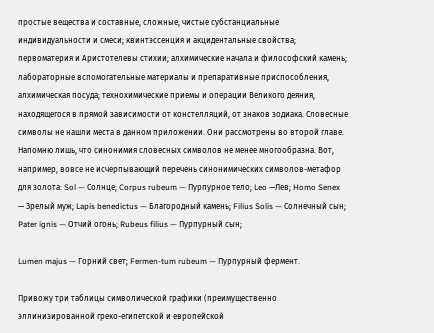простые вещества и составные, сложные; чистые субстанциальные индивидуальности и смеси; квинтэссенция и акцидентальные свойства; первоматерия и Аристотелевы стихии; алхимические начала и философский камень; лабораторные вспомогательные материалы и препаративные приспособления, алхимическая посуда; технохимические приемы и операции Великого деяния, находящегося в прямой зависимости от констелляций, от знаков зодиака. Словесные символы не нашли места в данном приложении. Они рассмотрены во второй главе. Напомню лишь, что синонимия словесных символов не менее многообразна. Вот, например, вовсе не исчерпывающий перечень синонимических символов-метафор для золота: Sol — Солнце; Corpus rubeum — Пурпурное тело; Leo —Лев; Homo Senex — Зрелый муж; Lapis benedictus — Благородный камень; Filius Solis — Солнечный сын; Pater ignis — Отчий огонь; Rubeus filius — Пурпурный сын;

Lumen majus — Горний свет; Fermen-tum rubeum — Пурпурный фермент.

Привожу три таблицы символической графики (преимущественно эллинизированной греко-египетской и европейской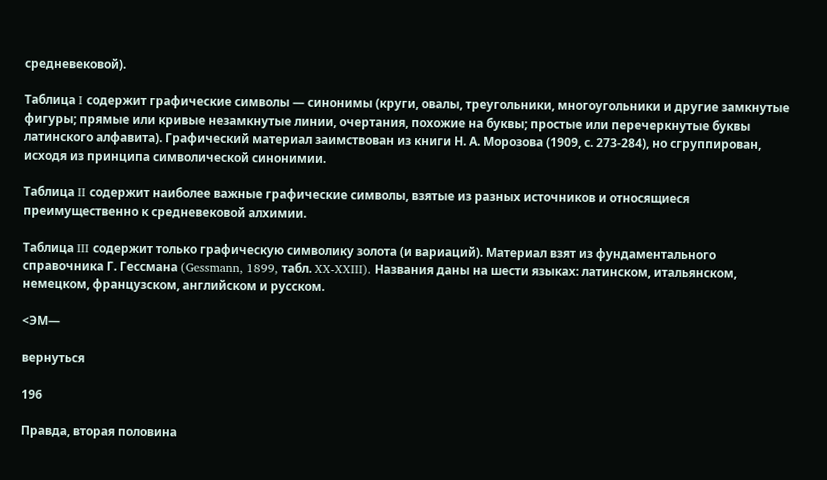средневековой).

Таблица I содержит графические символы — синонимы (круги, овалы, треугольники, многоугольники и другие замкнутые фигуры; прямые или кривые незамкнутые линии, очертания, похожие на буквы; простые или перечеркнутые буквы латинского алфавита). Графический материал заимствован из книги Н. А. Морозова (1909, с. 273-284), но сгруппирован, исходя из принципа символической синонимии.

Таблица II содержит наиболее важные графические символы, взятые из разных источников и относящиеся преимущественно к средневековой алхимии.

Таблица III содержит только графическую символику золота (и вариаций). Материал взят из фундаментального справочника Г. Гессмана (Gessmann, 1899, табл. XX-XXIII). Названия даны на шести языках: латинском, итальянском, немецком, французском, английском и русском.

<ЭМ—

вернуться

196

Правда, вторая половина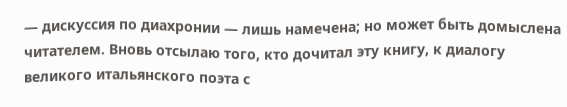— дискуссия по диахронии — лишь намечена; но может быть домыслена читателем. Вновь отсылаю того, кто дочитал эту книгу, к диалогу великого итальянского поэта с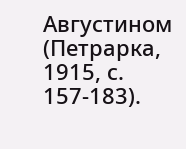Августином (Петрарка, 1915, с. 157-183).